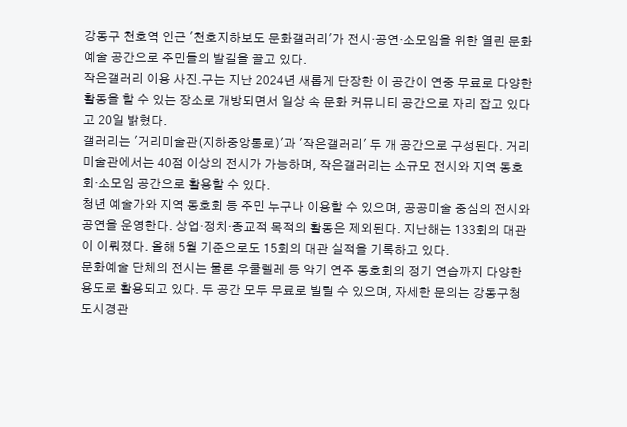강동구 천호역 인근 '천호지하보도 문화갤러리'가 전시·공연·소모임을 위한 열린 문화예술 공간으로 주민들의 발길을 끌고 있다.
작은갤러리 이용 사진.구는 지난 2024년 새롭게 단장한 이 공간이 연중 무료로 다양한 활동을 할 수 있는 장소로 개방되면서 일상 속 문화 커뮤니티 공간으로 자리 잡고 있다고 20일 밝혔다.
갤러리는 '거리미술관(지하중앙통로)'과 '작은갤러리' 두 개 공간으로 구성된다. 거리미술관에서는 40점 이상의 전시가 가능하며, 작은갤러리는 소규모 전시와 지역 동호회·소모임 공간으로 활용할 수 있다.
청년 예술가와 지역 동호회 등 주민 누구나 이용할 수 있으며, 공공미술 중심의 전시와 공연을 운영한다. 상업·정치·종교적 목적의 활동은 제외된다. 지난해는 133회의 대관이 이뤄졌다. 올해 5월 기준으로도 15회의 대관 실적을 기록하고 있다.
문화예술 단체의 전시는 물론 우쿨렐레 등 악기 연주 동호회의 정기 연습까지 다양한 용도로 활용되고 있다. 두 공간 모두 무료로 빌릴 수 있으며, 자세한 문의는 강동구청 도시경관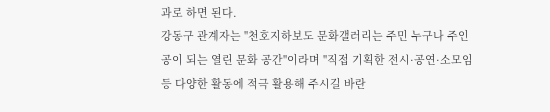과로 하면 된다.
강동구 관계자는 "천호지하보도 문화갤러리는 주민 누구나 주인공이 되는 열린 문화 공간"이라며 "직접 기획한 전시·공연·소모임 등 다양한 활동에 적극 활용해 주시길 바란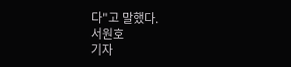다"고 말했다.
서원호
기자